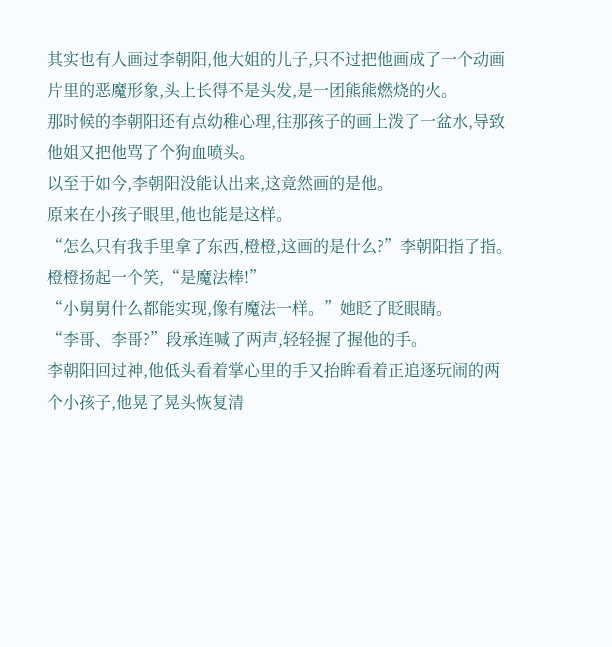其实也有人画过李朝阳,他大姐的儿子,只不过把他画成了一个动画片里的恶魔形象,头上长得不是头发,是一团熊熊燃烧的火。
那时候的李朝阳还有点幼稚心理,往那孩子的画上泼了一盆水,导致他姐又把他骂了个狗血喷头。
以至于如今,李朝阳没能认出来,这竟然画的是他。
原来在小孩子眼里,他也能是这样。
“怎么只有我手里拿了东西,橙橙,这画的是什么?”李朝阳指了指。
橙橙扬起一个笑,“是魔法棒!”
“小舅舅什么都能实现,像有魔法一样。”她眨了眨眼睛。
“李哥、李哥?”段承连喊了两声,轻轻握了握他的手。
李朝阳回过神,他低头看着掌心里的手又抬眸看着正追逐玩闹的两个小孩子,他晃了晃头恢复清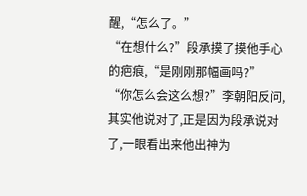醒,“怎么了。”
“在想什么?”段承摸了摸他手心的疤痕,“是刚刚那幅画吗?”
“你怎么会这么想?”李朝阳反问,其实他说对了,正是因为段承说对了,一眼看出来他出神为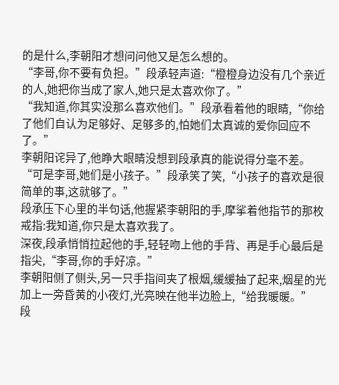的是什么,李朝阳才想问问他又是怎么想的。
“李哥,你不要有负担。”段承轻声道:“橙橙身边没有几个亲近的人,她把你当成了家人,她只是太喜欢你了。”
“我知道,你其实没那么喜欢他们。”段承看着他的眼睛,“你给了他们自认为足够好、足够多的,怕她们太真诚的爱你回应不了。”
李朝阳诧异了,他睁大眼睛没想到段承真的能说得分毫不差。
“可是李哥,她们是小孩子。”段承笑了笑,“小孩子的喜欢是很简单的事,这就够了。”
段承压下心里的半句话,他握紧李朝阳的手,摩挲着他指节的那枚戒指:我知道,你只是太喜欢我了。
深夜,段承悄悄拉起他的手,轻轻吻上他的手背、再是手心最后是指尖,“李哥,你的手好凉。”
李朝阳侧了侧头,另一只手指间夹了根烟,缓缓抽了起来,烟星的光加上一旁昏黄的小夜灯,光亮映在他半边脸上,“给我暖暖。”
段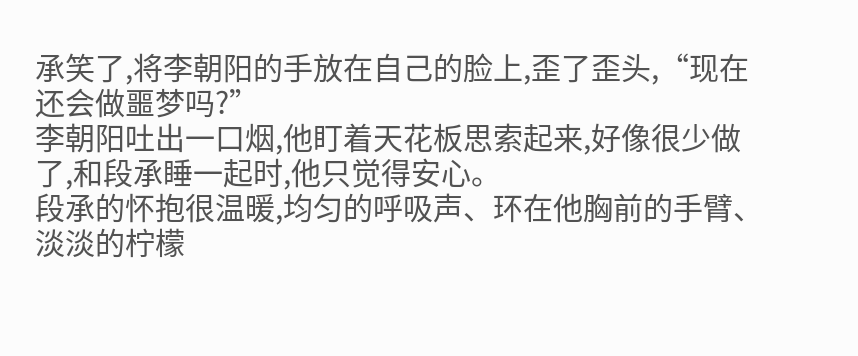承笑了,将李朝阳的手放在自己的脸上,歪了歪头,“现在还会做噩梦吗?”
李朝阳吐出一口烟,他盯着天花板思索起来,好像很少做了,和段承睡一起时,他只觉得安心。
段承的怀抱很温暖,均匀的呼吸声、环在他胸前的手臂、淡淡的柠檬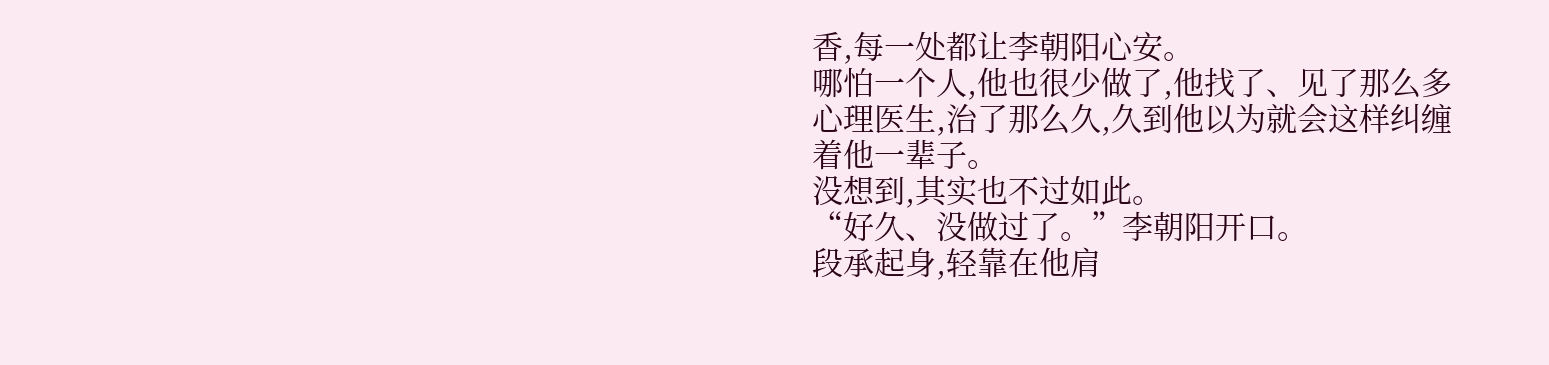香,每一处都让李朝阳心安。
哪怕一个人,他也很少做了,他找了、见了那么多心理医生,治了那么久,久到他以为就会这样纠缠着他一辈子。
没想到,其实也不过如此。
“好久、没做过了。”李朝阳开口。
段承起身,轻靠在他肩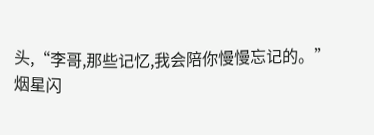头,“李哥,那些记忆,我会陪你慢慢忘记的。”
烟星闪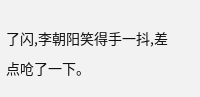了闪,李朝阳笑得手一抖,差点呛了一下。